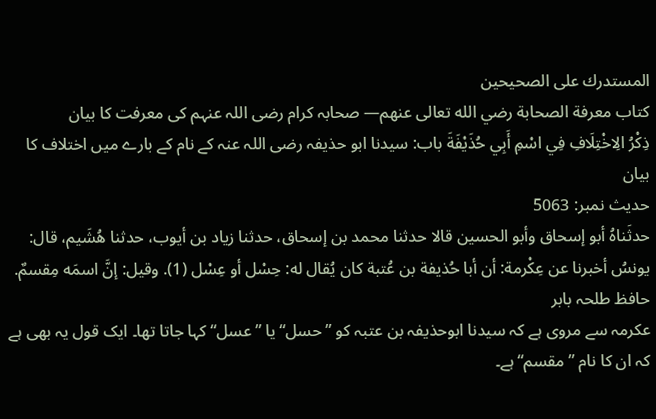المستدرك على الصحيحين
كتاب معرفة الصحابة رضي الله تعالى عنهم— صحابہ کرام رضی اللہ عنہم کی معرفت کا بیان
ذِكْرُ الِاخْتِلَافِ فِي اسْمِ أَبِي حُذَيْفَةَ باب: سیدنا ابو حذیفہ رضی اللہ عنہ کے نام کے بارے میں اختلاف کا بیان
حدیث نمبر: 5063
حدثَناهُ أبو إسحاق وأبو الحسين قالا حدثنا محمد بن إسحاق، حدثنا زياد بن أيوب، حدثنا هُشَيم، قال: يونسُ أخبرنا عن عِكْرمة: أن أبا حُذيفة بن عُتبة كان يُقال له: حِسْل أو عِسْل (1). وقيل: إنَّ اسمَه مِقسمٌ.
حافظ طلحہ بابر
عکرمہ سے مروی ہے کہ سیدنا ابوحذیفہ بن عتبہ کو ”حسل“ یا ”عسل“ کہا جاتا تھا۔ ایک قول یہ بھی ہے کہ ان کا نام ”مقسم“ ہے۔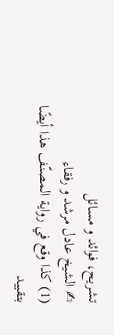تشریح، فوائد و مسائل
✍ الشیخ عادل مرشد و رفقاء
(1) كذا وقع في رواية المصنّف هذا أيضًا بتقييد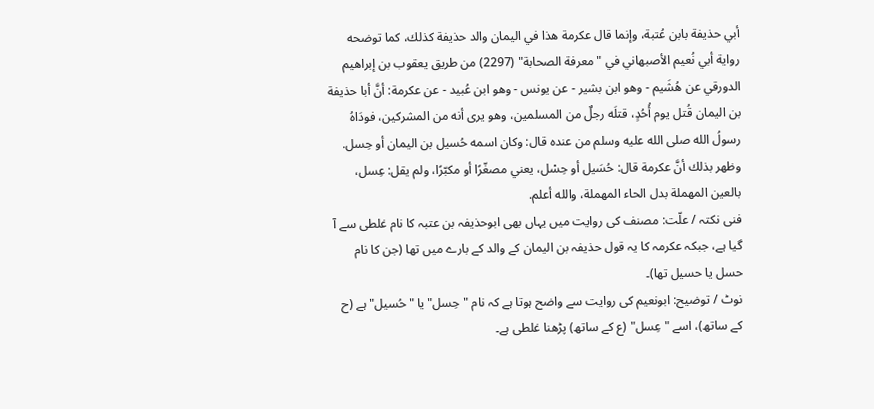أبي حذيفة بابن عُتبة، وإنما قال عكرمة هذا في اليمان والد حذيفة كذلك، كما توضحه رواية أبي نُعيم الأصبهاني في "معرفة الصحابة" (2297) من طريق يعقوب بن إبراهيم الدورقي عن هُشَيم - وهو ابن بشير - عن يونس - وهو ابن عُبيد - عن عكرمة: أنَّ أبا حذيفة بن اليمان قُتل يوم أُحُدٍ، قتلَه رجلٌ من المسلمين، وهو يرى أنه من المشركين، فودَاهُ رسولُ الله صلى الله عليه وسلم من عنده قال: وكان اسمه حُسيل بن اليمان أو حِسل. وظهر بذلك أنَّ عكرمة قال: حُسَيل أو حِسْل، يعني مصغّرًا أو مكبّرًا، ولم يقل: عِسل، بالعين المهملة بدل الحاء المهملة، والله أعلم.
فنی نکتہ / علّت: مصنف کی روایت میں یہاں بھی ابوحذیفہ بن عتبہ کا نام غلطی سے آ گیا ہے، جبکہ عکرمہ کا یہ قول حذیفہ بن الیمان کے والد کے بارے میں تھا (جن کا نام حسل یا حسیل تھا)۔
نوٹ / توضیح: ابونعیم کی روایت سے واضح ہوتا ہے کہ نام "حِسل" یا "حُسیل" ہے (ح کے ساتھ)، اسے "عِسل" (ع کے ساتھ) پڑھنا غلطی ہے۔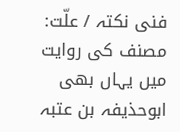فنی نکتہ / علّت: مصنف کی روایت میں یہاں بھی ابوحذیفہ بن عتبہ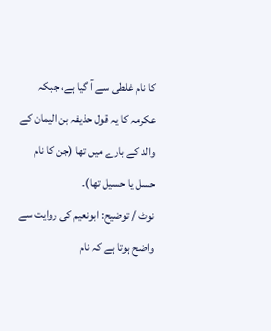کا نام غلطی سے آ گیا ہے، جبکہ عکرمہ کا یہ قول حذیفہ بن الیمان کے والد کے بارے میں تھا (جن کا نام حسل یا حسیل تھا)۔
نوٹ / توضیح: ابونعیم کی روایت سے واضح ہوتا ہے کہ نام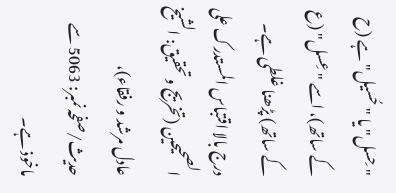"حِسل" یا "حُسیل" ہے (ح کے ساتھ)، اسے "عِسل" (ع کے ساتھ) پڑھنا غلطی ہے۔
درج بالا اقتباس المستدرک علی الصحیحین (تخریج و تحقیق: الشیخ عادل مرشد و رفقاء)، حدیث/صفحہ نمبر: 5063 سے ماخوذ ہے۔